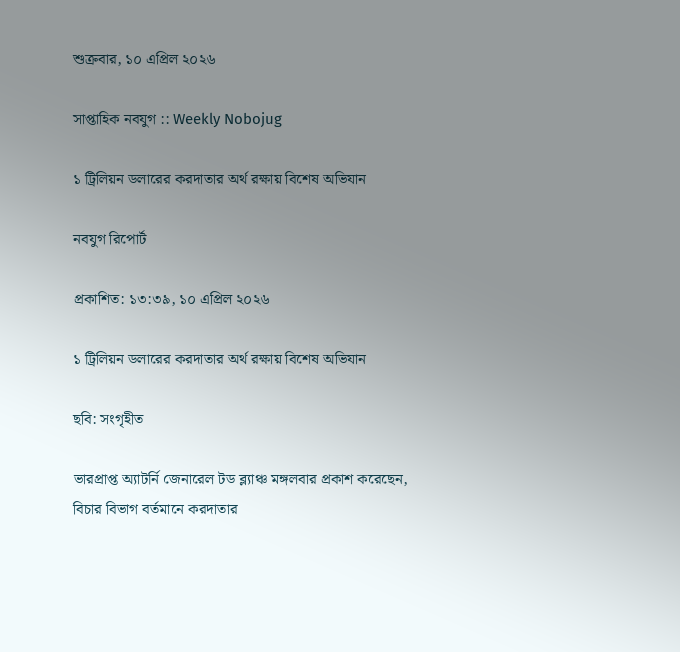শুক্রবার, ১০ এপ্রিল ২০২৬

সাপ্তাহিক নবযুগ :: Weekly Nobojug

১ ট্রিলিয়ন ডলারের করদাতার অর্থ রক্ষায় বিশেষ অভিযান

নবযুগ রিপোর্ট

প্রকাশিত: ১৩:৩৯, ১০ এপ্রিল ২০২৬

১ ট্রিলিয়ন ডলারের করদাতার অর্থ রক্ষায় বিশেষ অভিযান

ছবি: সংগৃহীত

ভারপ্রাপ্ত অ্যাটর্নি জেনারেল টড ব্ল্যাঞ্চ মঙ্গলবার প্রকাশ করেছেন, বিচার বিভাগ বর্তমানে করদাতার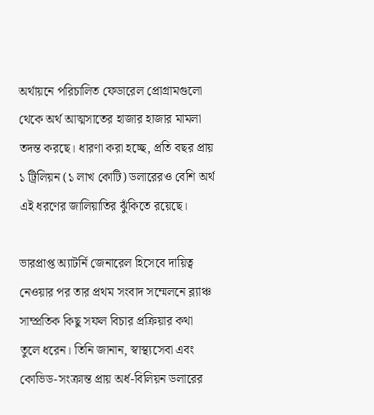অর্থায়নে পরিচালিত ফেডারেল প্রোগ্রামগুলো থেকে অর্থ আত্মসাতের হাজার হাজার মামলা তদন্ত করছে। ধারণা করা হচ্ছে, প্রতি বছর প্রায় ১ ট্রিলিয়ন (১ লাখ কোটি) ডলারেরও বেশি অর্থ এই ধরণের জালিয়াতির ঝুঁকিতে রয়েছে।

ভারপ্রাপ্ত অ্যাটর্নি জেনারেল হিসেবে দায়িত্ব নেওয়ার পর তার প্রথম সংবাদ সম্মেলনে ব্ল্যাঞ্চ সাম্প্রতিক কিছু সফল বিচার প্রক্রিয়ার কথা তুলে ধরেন। তিনি জানান, স্বাস্থ্যসেবা এবং কোভিড-সংক্রান্ত প্রায় অর্ধ-বিলিয়ন ডলারের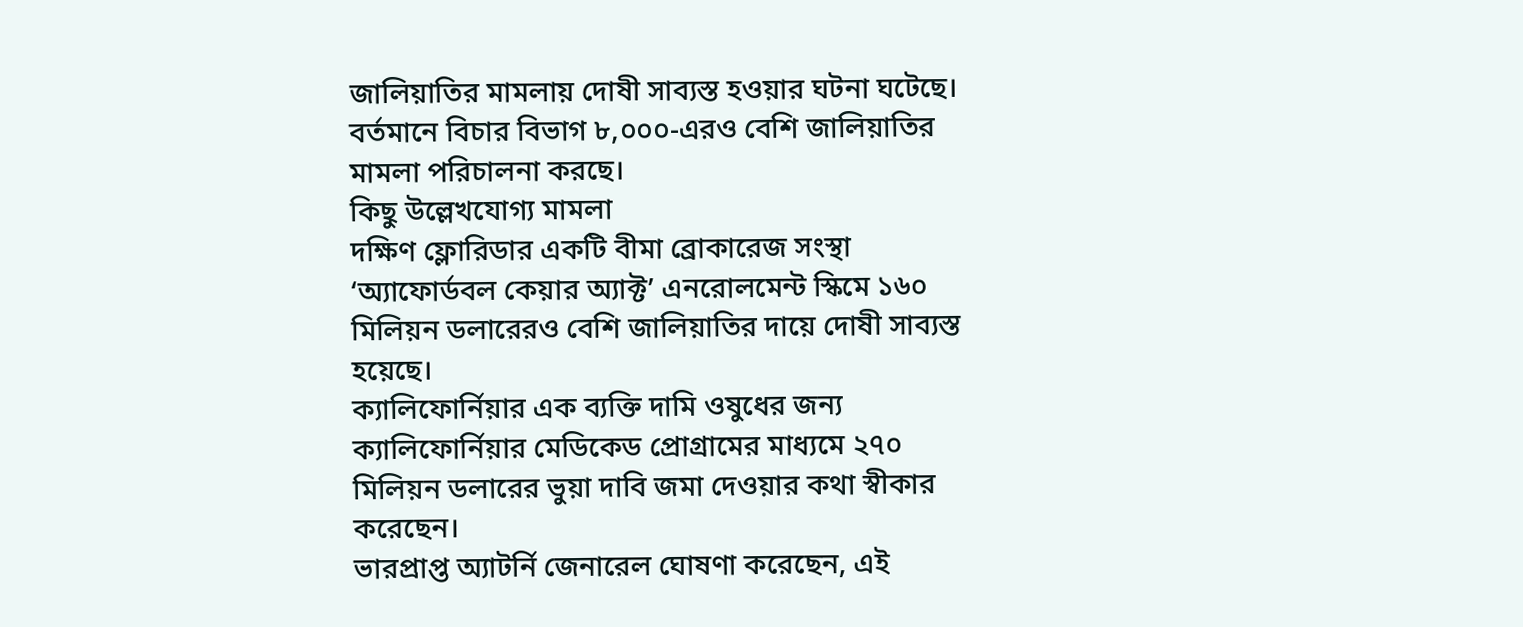জালিয়াতির মামলায় দোষী সাব্যস্ত হওয়ার ঘটনা ঘটেছে। বর্তমানে বিচার বিভাগ ৮,০০০-এরও বেশি জালিয়াতির মামলা পরিচালনা করছে।
কিছু উল্লেখযোগ্য মামলা
দক্ষিণ ফ্লোরিডার একটি বীমা ব্রোকারেজ সংস্থা ‘অ্যাফোর্ডবল কেয়ার অ্যাক্ট’ এনরোলমেন্ট স্কিমে ১৬০ মিলিয়ন ডলারেরও বেশি জালিয়াতির দায়ে দোষী সাব্যস্ত হয়েছে।
ক্যালিফোর্নিয়ার এক ব্যক্তি দামি ওষুধের জন্য ক্যালিফোর্নিয়ার মেডিকেড প্রোগ্রামের মাধ্যমে ২৭০ মিলিয়ন ডলারের ভুয়া দাবি জমা দেওয়ার কথা স্বীকার করেছেন।
ভারপ্রাপ্ত অ্যাটর্নি জেনারেল ঘোষণা করেছেন, এই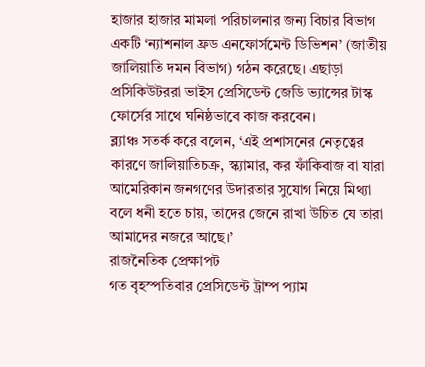হাজার হাজার মামলা পরিচালনার জন্য বিচার বিভাগ একটি ‘ন্যাশনাল ফ্রড এনফোর্সমেন্ট ডিভিশন’ (জাতীয় জালিয়াতি দমন বিভাগ) গঠন করেছে। এছাড়া প্রসিকিউটররা ভাইস প্রেসিডেন্ট জেডি ভ্যান্সের টাস্ক ফোর্সের সাথে ঘনিষ্ঠভাবে কাজ করবেন।
ব্ল্যাঞ্চ সতর্ক করে বলেন, ‘এই প্রশাসনের নেতৃত্বের কারণে জালিয়াতিচক্র, স্ক্যামার, কর ফাঁকিবাজ বা যারা আমেরিকান জনগণের উদারতার সুযোগ নিয়ে মিথ্যা বলে ধনী হতে চায়, তাদের জেনে রাখা উচিত যে তারা আমাদের নজরে আছে।’
রাজনৈতিক প্রেক্ষাপট
গত বৃহস্পতিবার প্রেসিডেন্ট ট্রাম্প প্যাম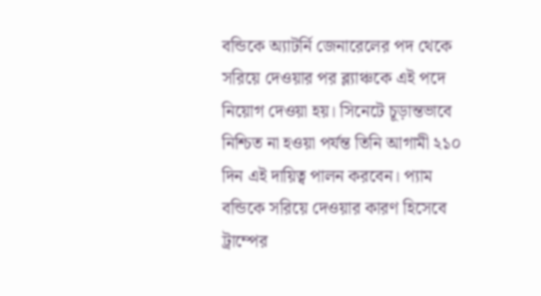বন্ডিকে অ্যাটর্নি জেনারেলের পদ থেকে সরিয়ে দেওয়ার পর ব্ল্যাঞ্চকে এই পদে নিয়োগ দেওয়া হয়। সিনেটে চূড়ান্তভাবে নিশ্চিত না হওয়া পর্যন্ত তিনি আগামী ২১০ দিন এই দায়িত্ব পালন করবেন। প্যাম বন্ডিকে সরিয়ে দেওয়ার কারণ হিসেবে ট্রাম্পের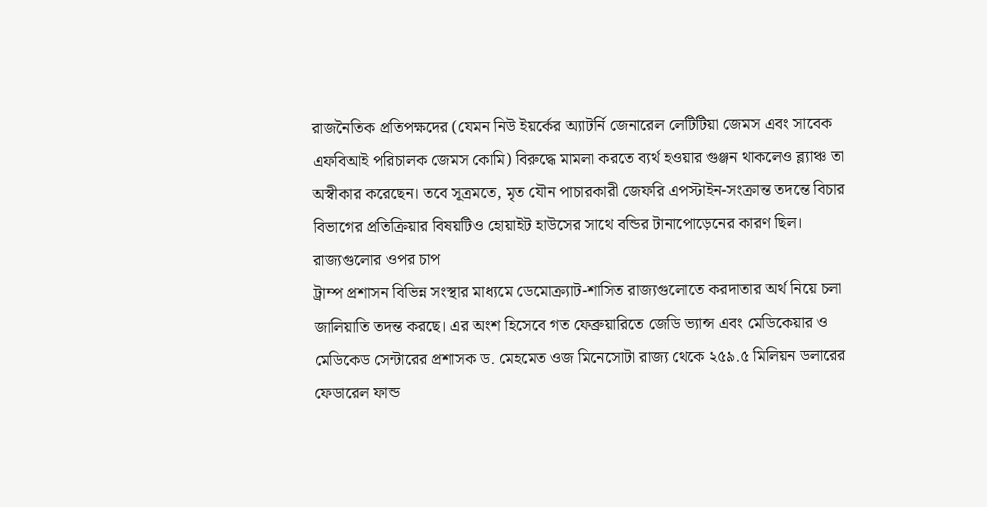রাজনৈতিক প্রতিপক্ষদের (যেমন নিউ ইয়র্কের অ্যাটর্নি জেনারেল লেটিটিয়া জেমস এবং সাবেক এফবিআই পরিচালক জেমস কোমি) বিরুদ্ধে মামলা করতে ব্যর্থ হওয়ার গুঞ্জন থাকলেও ব্ল্যাঞ্চ তা অস্বীকার করেছেন। তবে সূত্রমতে, মৃত যৌন পাচারকারী জেফরি এপস্টাইন-সংক্রান্ত তদন্তে বিচার বিভাগের প্রতিক্রিয়ার বিষয়টিও হোয়াইট হাউসের সাথে বন্ডির টানাপোড়েনের কারণ ছিল।
রাজ্যগুলোর ওপর চাপ
ট্রাম্প প্রশাসন বিভিন্ন সংস্থার মাধ্যমে ডেমোক্র্যাট-শাসিত রাজ্যগুলোতে করদাতার অর্থ নিয়ে চলা জালিয়াতি তদন্ত করছে। এর অংশ হিসেবে গত ফেব্রুয়ারিতে জেডি ভ্যান্স এবং মেডিকেয়ার ও মেডিকেড সেন্টারের প্রশাসক ড. মেহমেত ওজ মিনেসোটা রাজ্য থেকে ২৫৯.৫ মিলিয়ন ডলারের ফেডারেল ফান্ড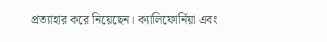প্রত্যাহার করে নিয়েছেন। ক্যালিফোর্নিয়া এবং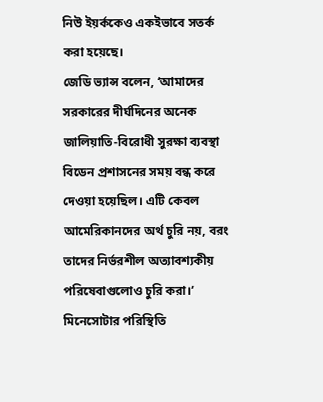নিউ ইয়র্ককেও একইভাবে সতর্ক করা হয়েছে।
জেডি ভ্যান্স বলেন, ‘আমাদের সরকারের দীর্ঘদিনের অনেক জালিয়াতি-বিরোধী সুরক্ষা ব্যবস্থা বিডেন প্রশাসনের সময় বন্ধ করে দেওয়া হয়েছিল। এটি কেবল আমেরিকানদের অর্থ চুরি নয়, বরং তাদের নির্ভরশীল অত্যাবশ্যকীয় পরিষেবাগুলোও চুরি করা।’
মিনেসোটার পরিস্থিতি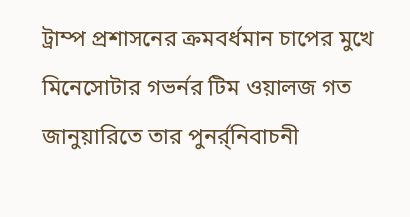ট্রাম্প প্রশাসনের ক্রমবর্ধমান চাপের মুখে মিনেসোটার গভর্নর টিম ওয়ালজ গত জানুয়ারিতে তার পুনর্র্নিবাচনী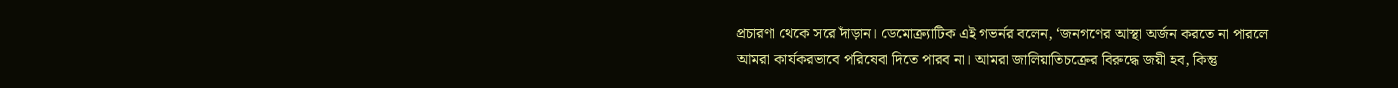প্রচারণা থেকে সরে দাঁড়ান। ডেমোক্র্যাটিক এই গভর্নর বলেন, ‘জনগণের আস্থা অর্জন করতে না পারলে আমরা কার্যকরভাবে পরিষেবা দিতে পারব না। আমরা জালিয়াতিচক্রের বিরুদ্ধে জয়ী হব, কিন্তু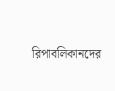রিপাবলিকানদের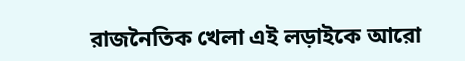রাজনৈতিক খেলা এই লড়াইকে আরো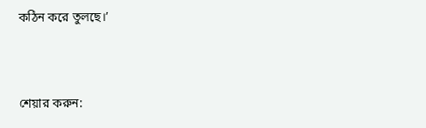কঠিন করে তুলছে।’


শেয়ার করুন: